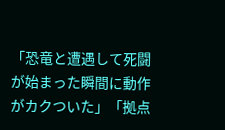「恐竜と遭遇して死闘が始まった瞬間に動作がカクついた」「拠点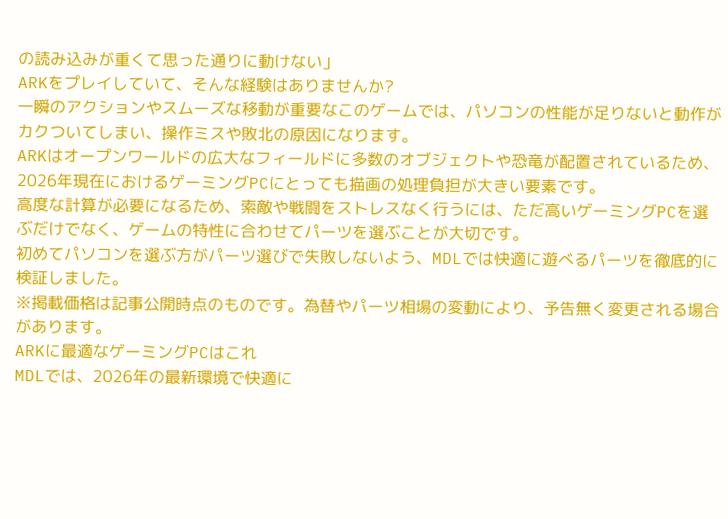の読み込みが重くて思った通りに動けない」
ARKをプレイしていて、そんな経験はありませんか?
一瞬のアクションやスムーズな移動が重要なこのゲームでは、パソコンの性能が足りないと動作がカクついてしまい、操作ミスや敗北の原因になります。
ARKはオープンワールドの広大なフィールドに多数のオブジェクトや恐竜が配置されているため、2026年現在におけるゲーミングPCにとっても描画の処理負担が大きい要素です。
高度な計算が必要になるため、索敵や戦闘をストレスなく行うには、ただ高いゲーミングPCを選ぶだけでなく、ゲームの特性に合わせてパーツを選ぶことが大切です。
初めてパソコンを選ぶ方がパーツ選びで失敗しないよう、MDLでは快適に遊べるパーツを徹底的に検証しました。
※掲載価格は記事公開時点のものです。為替やパーツ相場の変動により、予告無く変更される場合があります。
ARKに最適なゲーミングPCはこれ
MDLでは、2026年の最新環境で快適に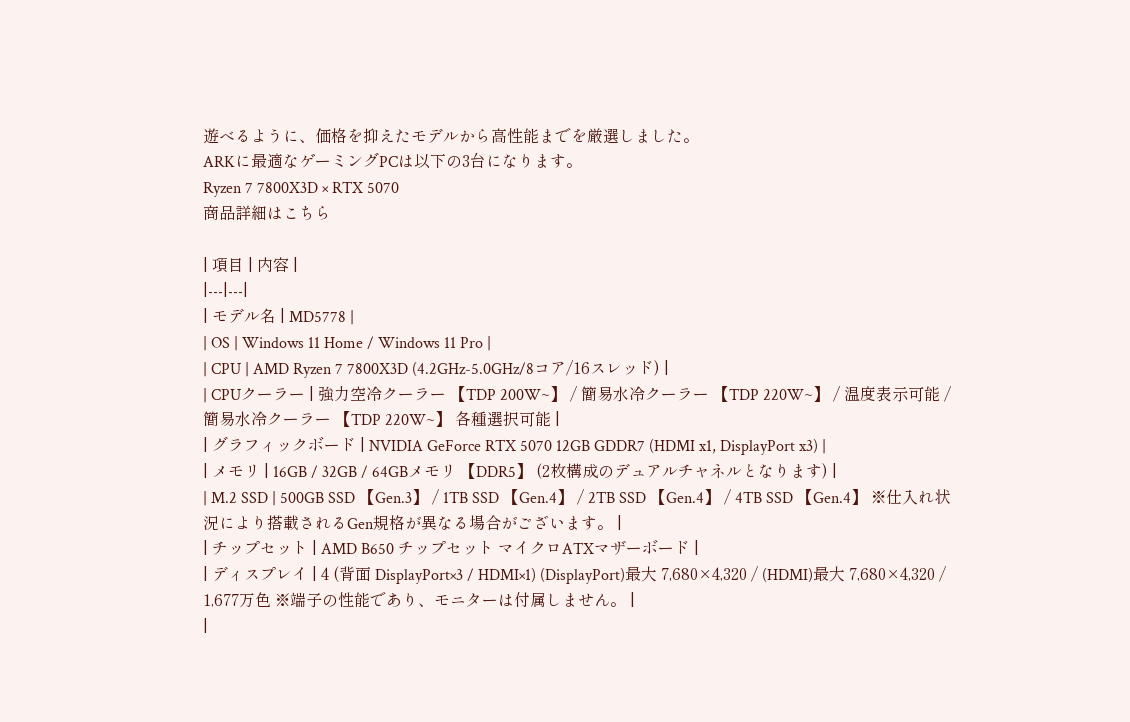遊べるように、価格を抑えたモデルから高性能までを厳選しました。
ARKに最適なゲーミングPCは以下の3台になります。
Ryzen 7 7800X3D × RTX 5070
商品詳細はこちら

| 項目 | 内容 |
|---|---|
| モデル名 | MD5778 |
| OS | Windows 11 Home / Windows 11 Pro |
| CPU | AMD Ryzen 7 7800X3D (4.2GHz-5.0GHz/8コア/16スレッド) |
| CPUクーラー | 強力空冷クーラー 【TDP 200W~】 / 簡易水冷クーラー 【TDP 220W~】 / 温度表示可能 / 簡易水冷クーラー 【TDP 220W~】 各種選択可能 |
| グラフィックボード | NVIDIA GeForce RTX 5070 12GB GDDR7 (HDMI x1, DisplayPort x3) |
| メモリ | 16GB / 32GB / 64GBメモリ 【DDR5】 (2枚構成のデュアルチャネルとなります) |
| M.2 SSD | 500GB SSD 【Gen.3】 / 1TB SSD 【Gen.4】 / 2TB SSD 【Gen.4】 / 4TB SSD 【Gen.4】 ※仕入れ状況により搭載されるGen規格が異なる場合がございます。 |
| チップセット | AMD B650 チップセット マイクロATXマザーボード |
| ディスプレイ | 4 (背面 DisplayPort×3 / HDMI×1) (DisplayPort)最大 7,680×4,320 / (HDMI)最大 7,680×4,320 / 1,677万色 ※端子の性能であり、モニターは付属しません。 |
|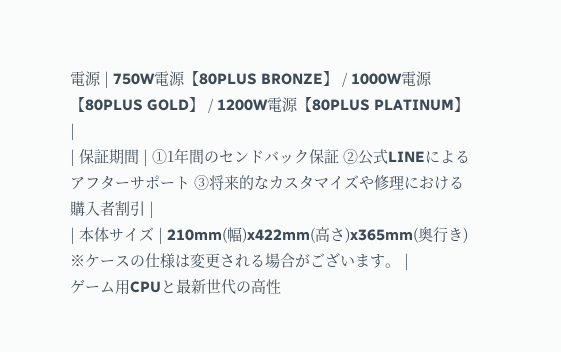電源 | 750W電源【80PLUS BRONZE】 / 1000W電源【80PLUS GOLD】 / 1200W電源【80PLUS PLATINUM】 |
| 保証期間 | ①1年間のセンドバック保証 ②公式LINEによるアフターサポート ③将来的なカスタマイズや修理における購入者割引 |
| 本体サイズ | 210mm(幅)x422mm(高さ)x365mm(奥行き) ※ケースの仕様は変更される場合がございます。 |
ゲーム用CPUと最新世代の高性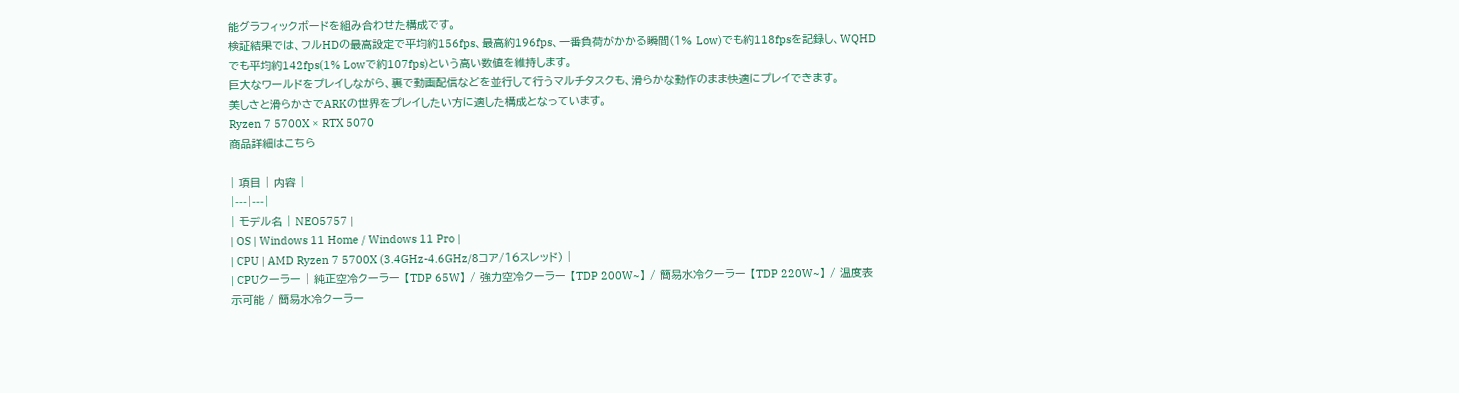能グラフィックボードを組み合わせた構成です。
検証結果では、フルHDの最高設定で平均約156fps、最高約196fps、一番負荷がかかる瞬間(1% Low)でも約118fpsを記録し、WQHDでも平均約142fps(1% Lowで約107fps)という高い数値を維持します。
巨大なワールドをプレイしながら、裏で動画配信などを並行して行うマルチタスクも、滑らかな動作のまま快適にプレイできます。
美しさと滑らかさでARKの世界をプレイしたい方に適した構成となっています。
Ryzen 7 5700X × RTX 5070
商品詳細はこちら

| 項目 | 内容 |
|---|---|
| モデル名 | NEO5757 |
| OS | Windows 11 Home / Windows 11 Pro |
| CPU | AMD Ryzen 7 5700X (3.4GHz-4.6GHz/8コア/16スレッド) |
| CPUクーラー | 純正空冷クーラー 【TDP 65W】 / 強力空冷クーラー 【TDP 200W~】 / 簡易水冷クーラー 【TDP 220W~】 / 温度表示可能 / 簡易水冷クーラー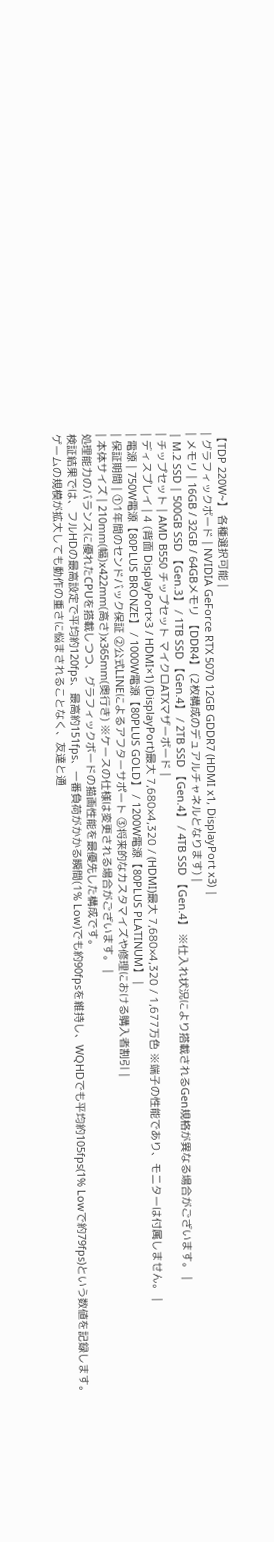【TDP 220W~】 各種選択可能 |
| グラフィックボード | NVIDIA GeForce RTX 5070 12GB GDDR7 (HDMI x1, DisplayPort x3) |
| メモリ | 16GB / 32GB / 64GBメモリ 【DDR4】 (2枚構成のデュアルチャネルとなります) |
| M.2 SSD | 500GB SSD 【Gen.3】 / 1TB SSD 【Gen.4】 / 2TB SSD 【Gen.4】 / 4TB SSD 【Gen.4】 ※仕入れ状況により搭載されるGen規格が異なる場合がございます。 |
| チップセット | AMD B550 チップセット マイクロATXマザーボード |
| ディスプレイ | 4 (背面 DisplayPort×3 / HDMI×1) (DisplayPort)最大 7,680×4,320 / (HDMI)最大 7,680×4,320 / 1,677万色 ※端子の性能であり、モニターは付属しません。 |
| 電源 | 750W電源【80PLUS BRONZE】 / 1000W電源【80PLUS GOLD】 / 1200W電源【80PLUS PLATINUM】 |
| 保証期間 | ①1年間のセンドバック保証 ②公式LINEによるアフターサポート ③将来的なカスタマイズや修理における購入者割引 |
| 本体サイズ | 210mm(幅)x422mm(高さ)x365mm(奥行き) ※ケースの仕様は変更される場合がございます。 |
処理能力のバランスに優れたCPUを搭載しつつ、グラフィックボードの描画性能を最優先した構成です。
検証結果では、フルHDの最高設定で平均約120fps、最高約151fps、一番負荷がかかる瞬間(1% Low)でも約90fpsを維持し、WQHDでも平均約105fps(1% Lowで約79fps)という数値を記録します。
ゲームの規模が拡大しても動作の重さに悩まされることなく、友達と通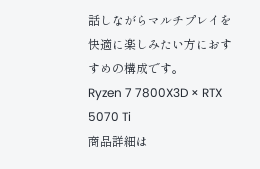話しながらマルチプレイを快適に楽しみたい方におすすめの構成です。
Ryzen 7 7800X3D × RTX 5070 Ti
商品詳細は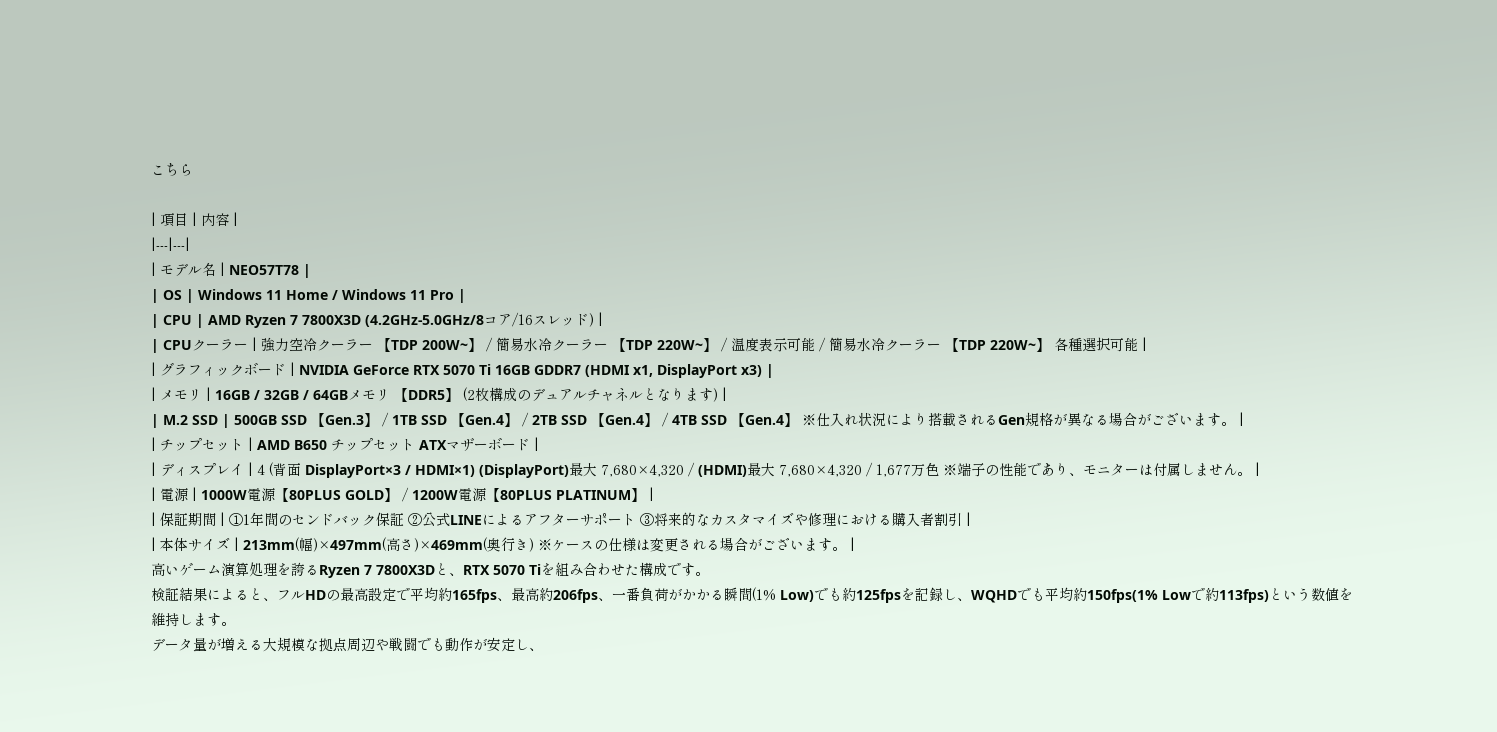こちら

| 項目 | 内容 |
|---|---|
| モデル名 | NEO57T78 |
| OS | Windows 11 Home / Windows 11 Pro |
| CPU | AMD Ryzen 7 7800X3D (4.2GHz-5.0GHz/8コア/16スレッド) |
| CPUクーラー | 強力空冷クーラー 【TDP 200W~】 / 簡易水冷クーラー 【TDP 220W~】 / 温度表示可能 / 簡易水冷クーラー 【TDP 220W~】 各種選択可能 |
| グラフィックボード | NVIDIA GeForce RTX 5070 Ti 16GB GDDR7 (HDMI x1, DisplayPort x3) |
| メモリ | 16GB / 32GB / 64GBメモリ 【DDR5】 (2枚構成のデュアルチャネルとなります) |
| M.2 SSD | 500GB SSD 【Gen.3】 / 1TB SSD 【Gen.4】 / 2TB SSD 【Gen.4】 / 4TB SSD 【Gen.4】 ※仕入れ状況により搭載されるGen規格が異なる場合がございます。 |
| チップセット | AMD B650 チップセット ATXマザーボード |
| ディスプレイ | 4 (背面 DisplayPort×3 / HDMI×1) (DisplayPort)最大 7,680×4,320 / (HDMI)最大 7,680×4,320 / 1,677万色 ※端子の性能であり、モニターは付属しません。 |
| 電源 | 1000W電源【80PLUS GOLD】 / 1200W電源【80PLUS PLATINUM】 |
| 保証期間 | ①1年間のセンドバック保証 ②公式LINEによるアフターサポート ③将来的なカスタマイズや修理における購入者割引 |
| 本体サイズ | 213mm(幅)×497mm(高さ)×469mm(奥行き) ※ケースの仕様は変更される場合がございます。 |
高いゲーム演算処理を誇るRyzen 7 7800X3Dと、RTX 5070 Tiを組み合わせた構成です。
検証結果によると、フルHDの最高設定で平均約165fps、最高約206fps、一番負荷がかかる瞬間(1% Low)でも約125fpsを記録し、WQHDでも平均約150fps(1% Lowで約113fps)という数値を維持します。
データ量が増える大規模な拠点周辺や戦闘でも動作が安定し、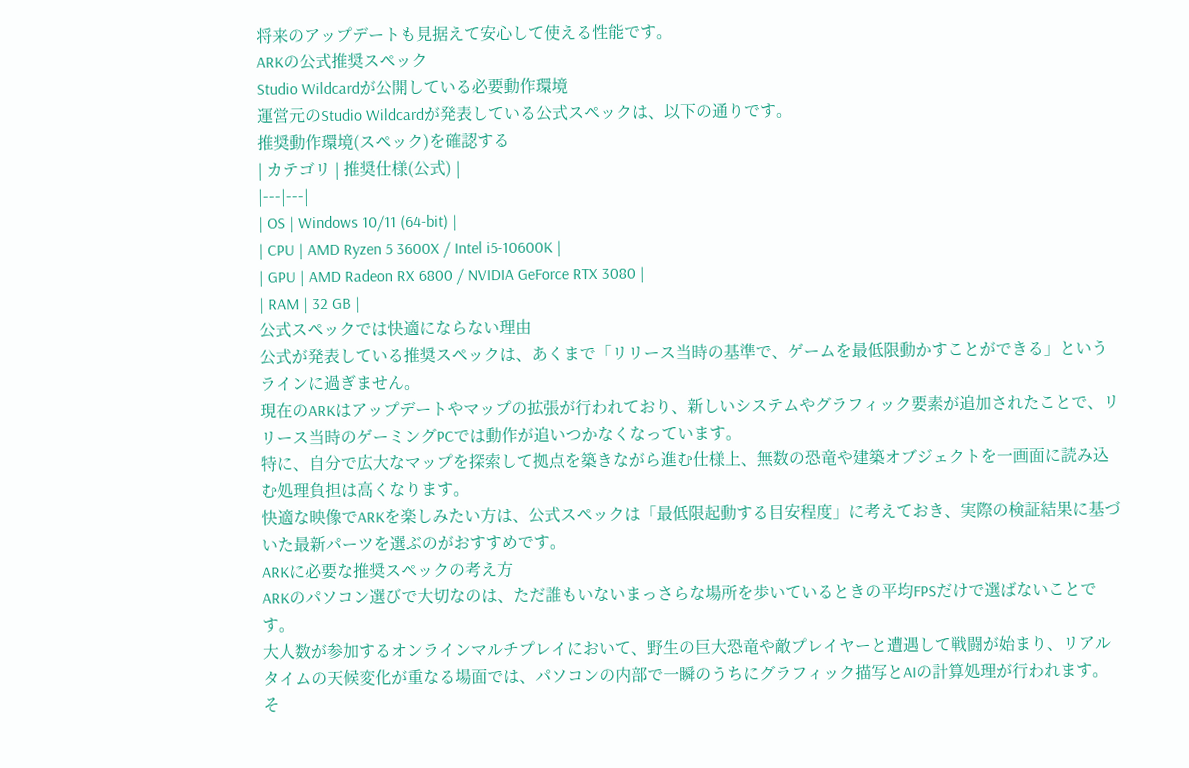将来のアップデートも見据えて安心して使える性能です。
ARKの公式推奨スペック
Studio Wildcardが公開している必要動作環境
運営元のStudio Wildcardが発表している公式スペックは、以下の通りです。
推奨動作環境(スペック)を確認する
| カテゴリ | 推奨仕様(公式) |
|---|---|
| OS | Windows 10/11 (64-bit) |
| CPU | AMD Ryzen 5 3600X / Intel i5-10600K |
| GPU | AMD Radeon RX 6800 / NVIDIA GeForce RTX 3080 |
| RAM | 32 GB |
公式スペックでは快適にならない理由
公式が発表している推奨スペックは、あくまで「リリース当時の基準で、ゲームを最低限動かすことができる」というラインに過ぎません。
現在のARKはアップデートやマップの拡張が行われており、新しいシステムやグラフィック要素が追加されたことで、リリース当時のゲーミングPCでは動作が追いつかなくなっています。
特に、自分で広大なマップを探索して拠点を築きながら進む仕様上、無数の恐竜や建築オブジェクトを一画面に読み込む処理負担は高くなります。
快適な映像でARKを楽しみたい方は、公式スペックは「最低限起動する目安程度」に考えておき、実際の検証結果に基づいた最新パーツを選ぶのがおすすめです。
ARKに必要な推奨スペックの考え方
ARKのパソコン選びで大切なのは、ただ誰もいないまっさらな場所を歩いているときの平均FPSだけで選ばないことです。
大人数が参加するオンラインマルチプレイにおいて、野生の巨大恐竜や敵プレイヤーと遭遇して戦闘が始まり、リアルタイムの天候変化が重なる場面では、パソコンの内部で一瞬のうちにグラフィック描写とAIの計算処理が行われます。
そ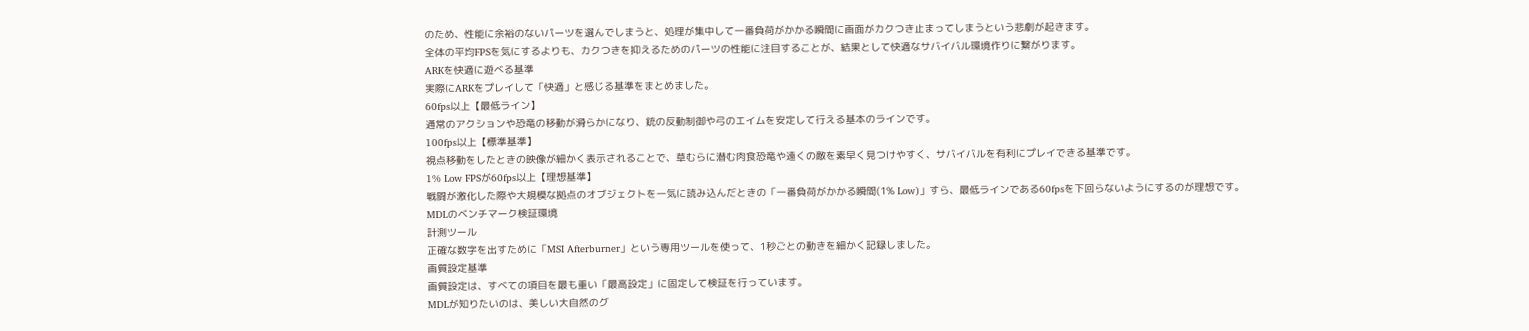のため、性能に余裕のないパーツを選んでしまうと、処理が集中して一番負荷がかかる瞬間に画面がカクつき止まってしまうという悲劇が起きます。
全体の平均FPSを気にするよりも、カクつきを抑えるためのパーツの性能に注目することが、結果として快適なサバイバル環境作りに繋がります。
ARKを快適に遊べる基準
実際にARKをプレイして「快適」と感じる基準をまとめました。
60fps以上【最低ライン】
通常のアクションや恐竜の移動が滑らかになり、銃の反動制御や弓のエイムを安定して行える基本のラインです。
100fps以上【標準基準】
視点移動をしたときの映像が細かく表示されることで、草むらに潜む肉食恐竜や遠くの敵を素早く見つけやすく、サバイバルを有利にプレイできる基準です。
1% Low FPSが60fps以上【理想基準】
戦闘が激化した際や大規模な拠点のオブジェクトを一気に読み込んだときの「一番負荷がかかる瞬間(1% Low)」すら、最低ラインである60fpsを下回らないようにするのが理想です。
MDLのベンチマーク検証環境
計測ツール
正確な数字を出すために「MSI Afterburner」という専用ツールを使って、1秒ごとの動きを細かく記録しました。
画質設定基準
画質設定は、すべての項目を最も重い「最高設定」に固定して検証を行っています。
MDLが知りたいのは、美しい大自然のグ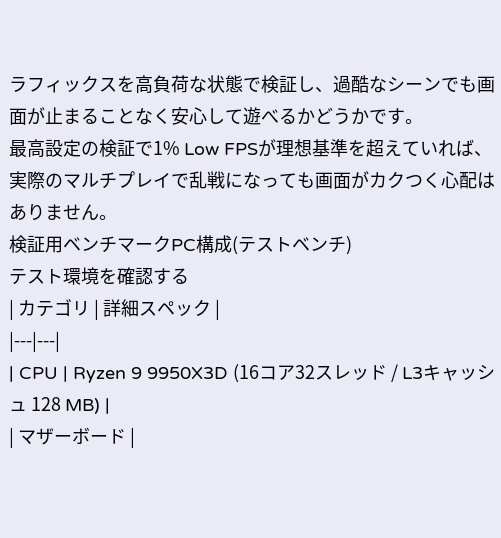ラフィックスを高負荷な状態で検証し、過酷なシーンでも画面が止まることなく安心して遊べるかどうかです。
最高設定の検証で1% Low FPSが理想基準を超えていれば、実際のマルチプレイで乱戦になっても画面がカクつく心配はありません。
検証用ベンチマークPC構成(テストベンチ)
テスト環境を確認する
| カテゴリ | 詳細スペック |
|---|---|
| CPU | Ryzen 9 9950X3D (16コア32スレッド / L3キャッシュ 128 MB) |
| マザーボード |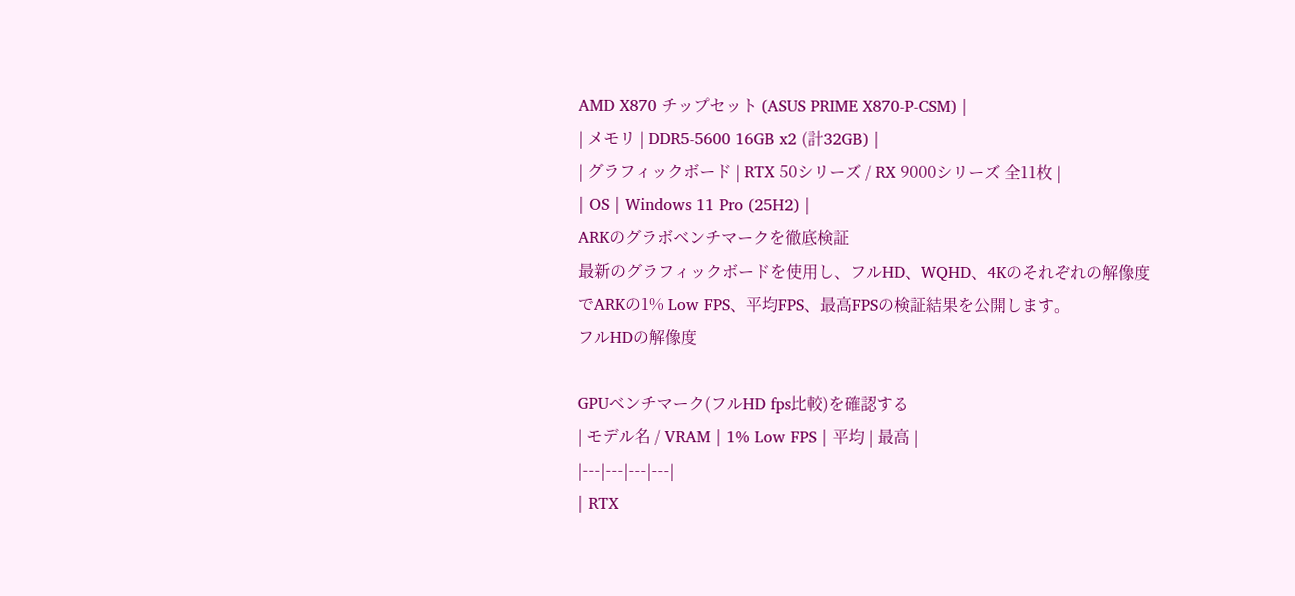AMD X870 チップセット (ASUS PRIME X870-P-CSM) |
| メモリ | DDR5-5600 16GB x2 (計32GB) |
| グラフィックボード | RTX 50シリーズ / RX 9000シリーズ 全11枚 |
| OS | Windows 11 Pro (25H2) |
ARKのグラボベンチマークを徹底検証
最新のグラフィックボードを使用し、フルHD、WQHD、4Kのそれぞれの解像度でARKの1% Low FPS、平均FPS、最高FPSの検証結果を公開します。
フルHDの解像度

GPUベンチマーク(フルHD fps比較)を確認する
| モデル名 / VRAM | 1% Low FPS | 平均 | 最高 |
|---|---|---|---|
| RTX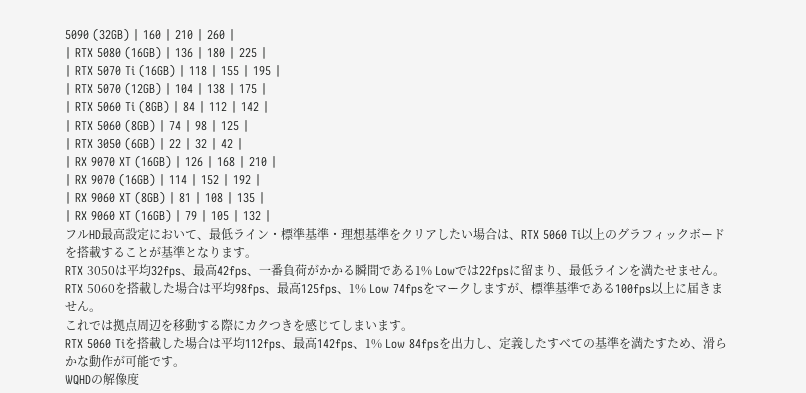5090 (32GB) | 160 | 210 | 260 |
| RTX 5080 (16GB) | 136 | 180 | 225 |
| RTX 5070 Ti (16GB) | 118 | 155 | 195 |
| RTX 5070 (12GB) | 104 | 138 | 175 |
| RTX 5060 Ti (8GB) | 84 | 112 | 142 |
| RTX 5060 (8GB) | 74 | 98 | 125 |
| RTX 3050 (6GB) | 22 | 32 | 42 |
| RX 9070 XT (16GB) | 126 | 168 | 210 |
| RX 9070 (16GB) | 114 | 152 | 192 |
| RX 9060 XT (8GB) | 81 | 108 | 135 |
| RX 9060 XT (16GB) | 79 | 105 | 132 |
フルHD最高設定において、最低ライン・標準基準・理想基準をクリアしたい場合は、RTX 5060 Ti以上のグラフィックボードを搭載することが基準となります。
RTX 3050は平均32fps、最高42fps、一番負荷がかかる瞬間である1% Lowでは22fpsに留まり、最低ラインを満たせません。
RTX 5060を搭載した場合は平均98fps、最高125fps、1% Low 74fpsをマークしますが、標準基準である100fps以上に届きません。
これでは拠点周辺を移動する際にカクつきを感じてしまいます。
RTX 5060 Tiを搭載した場合は平均112fps、最高142fps、1% Low 84fpsを出力し、定義したすべての基準を満たすため、滑らかな動作が可能です。
WQHDの解像度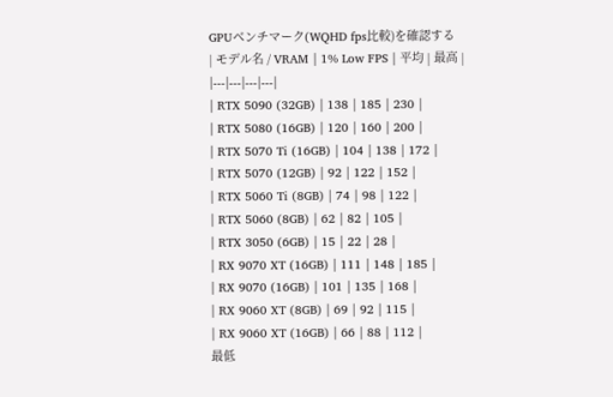GPUベンチマーク(WQHD fps比較)を確認する
| モデル名 / VRAM | 1% Low FPS | 平均 | 最高 |
|---|---|---|---|
| RTX 5090 (32GB) | 138 | 185 | 230 |
| RTX 5080 (16GB) | 120 | 160 | 200 |
| RTX 5070 Ti (16GB) | 104 | 138 | 172 |
| RTX 5070 (12GB) | 92 | 122 | 152 |
| RTX 5060 Ti (8GB) | 74 | 98 | 122 |
| RTX 5060 (8GB) | 62 | 82 | 105 |
| RTX 3050 (6GB) | 15 | 22 | 28 |
| RX 9070 XT (16GB) | 111 | 148 | 185 |
| RX 9070 (16GB) | 101 | 135 | 168 |
| RX 9060 XT (8GB) | 69 | 92 | 115 |
| RX 9060 XT (16GB) | 66 | 88 | 112 |
最低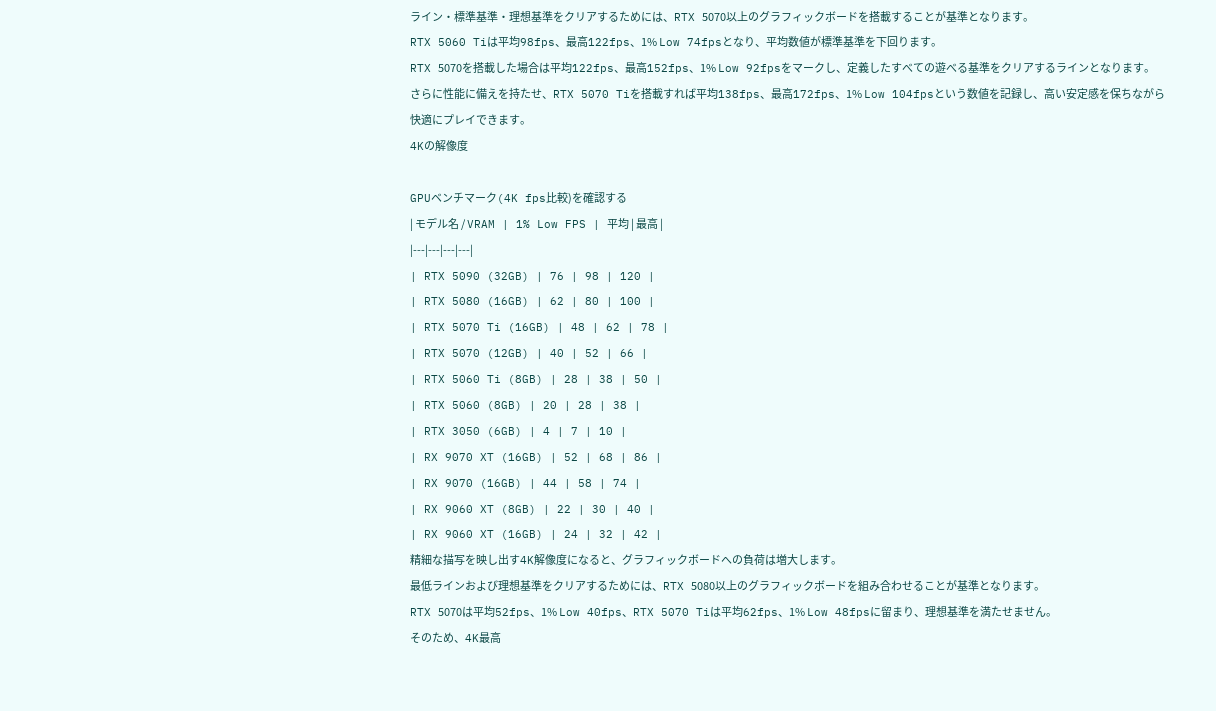ライン・標準基準・理想基準をクリアするためには、RTX 5070以上のグラフィックボードを搭載することが基準となります。
RTX 5060 Tiは平均98fps、最高122fps、1% Low 74fpsとなり、平均数値が標準基準を下回ります。
RTX 5070を搭載した場合は平均122fps、最高152fps、1% Low 92fpsをマークし、定義したすべての遊べる基準をクリアするラインとなります。
さらに性能に備えを持たせ、RTX 5070 Tiを搭載すれば平均138fps、最高172fps、1% Low 104fpsという数値を記録し、高い安定感を保ちながら快適にプレイできます。
4Kの解像度

GPUベンチマーク(4K fps比較)を確認する
| モデル名 / VRAM | 1% Low FPS | 平均 | 最高 |
|---|---|---|---|
| RTX 5090 (32GB) | 76 | 98 | 120 |
| RTX 5080 (16GB) | 62 | 80 | 100 |
| RTX 5070 Ti (16GB) | 48 | 62 | 78 |
| RTX 5070 (12GB) | 40 | 52 | 66 |
| RTX 5060 Ti (8GB) | 28 | 38 | 50 |
| RTX 5060 (8GB) | 20 | 28 | 38 |
| RTX 3050 (6GB) | 4 | 7 | 10 |
| RX 9070 XT (16GB) | 52 | 68 | 86 |
| RX 9070 (16GB) | 44 | 58 | 74 |
| RX 9060 XT (8GB) | 22 | 30 | 40 |
| RX 9060 XT (16GB) | 24 | 32 | 42 |
精細な描写を映し出す4K解像度になると、グラフィックボードへの負荷は増大します。
最低ラインおよび理想基準をクリアするためには、RTX 5080以上のグラフィックボードを組み合わせることが基準となります。
RTX 5070は平均52fps、1% Low 40fps、RTX 5070 Tiは平均62fps、1% Low 48fpsに留まり、理想基準を満たせません。
そのため、4K最高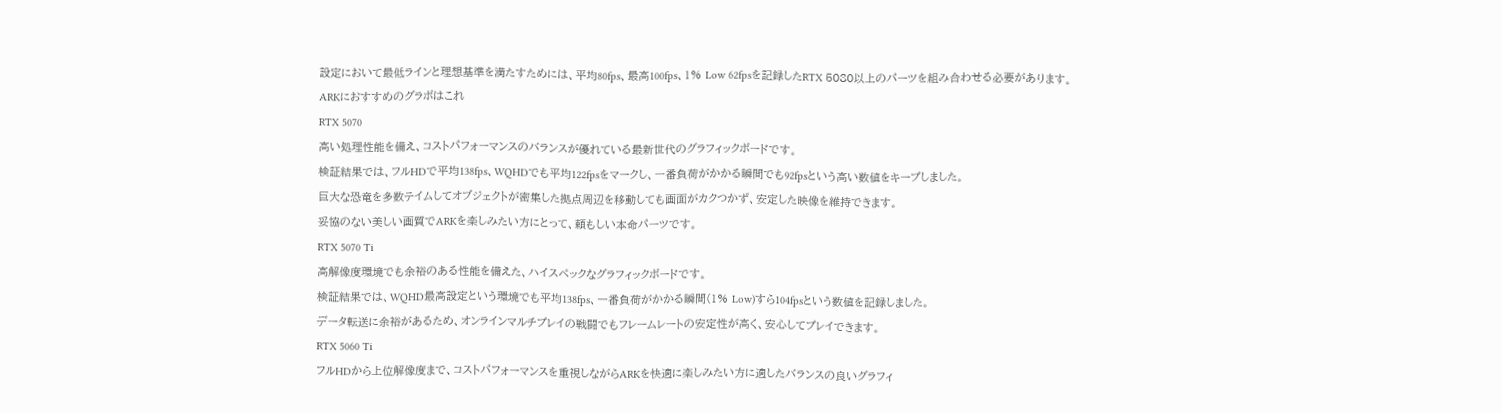設定において最低ラインと理想基準を満たすためには、平均80fps、最高100fps、1% Low 62fpsを記録したRTX 5080以上のパーツを組み合わせる必要があります。
ARKにおすすめのグラボはこれ
RTX 5070
高い処理性能を備え、コストパフォーマンスのバランスが優れている最新世代のグラフィックボードです。
検証結果では、フルHDで平均138fps、WQHDでも平均122fpsをマークし、一番負荷がかかる瞬間でも92fpsという高い数値をキープしました。
巨大な恐竜を多数テイムしてオブジェクトが密集した拠点周辺を移動しても画面がカクつかず、安定した映像を維持できます。
妥協のない美しい画質でARKを楽しみたい方にとって、頼もしい本命パーツです。
RTX 5070 Ti
高解像度環境でも余裕のある性能を備えた、ハイスペックなグラフィックボードです。
検証結果では、WQHD最高設定という環境でも平均138fps、一番負荷がかかる瞬間(1% Low)すら104fpsという数値を記録しました。
データ転送に余裕があるため、オンラインマルチプレイの戦闘でもフレームレートの安定性が高く、安心してプレイできます。
RTX 5060 Ti
フルHDから上位解像度まで、コストパフォーマンスを重視しながらARKを快適に楽しみたい方に適したバランスの良いグラフィ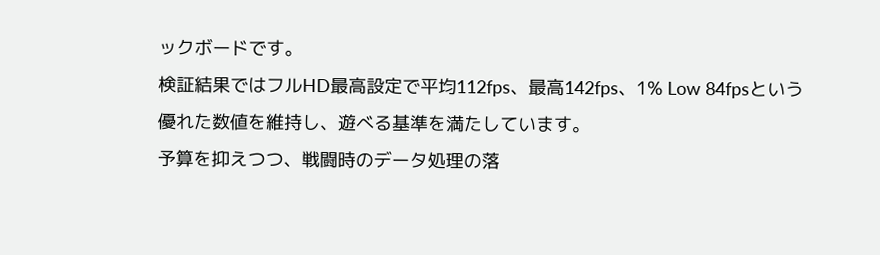ックボードです。
検証結果ではフルHD最高設定で平均112fps、最高142fps、1% Low 84fpsという優れた数値を維持し、遊べる基準を満たしています。
予算を抑えつつ、戦闘時のデータ処理の落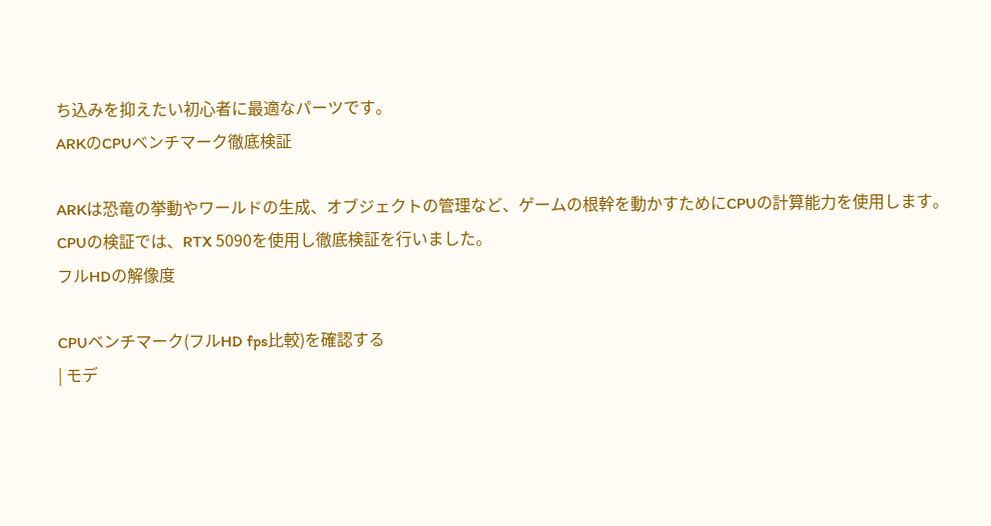ち込みを抑えたい初心者に最適なパーツです。
ARKのCPUベンチマーク徹底検証

ARKは恐竜の挙動やワールドの生成、オブジェクトの管理など、ゲームの根幹を動かすためにCPUの計算能力を使用します。
CPUの検証では、RTX 5090を使用し徹底検証を行いました。
フルHDの解像度

CPUベンチマーク(フルHD fps比較)を確認する
| モデ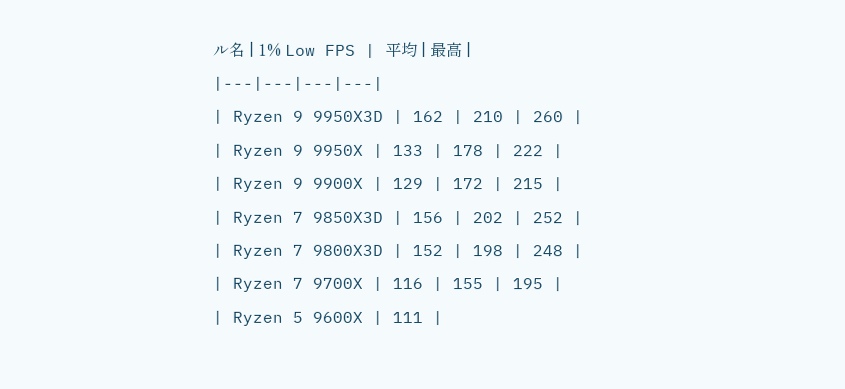ル名 | 1% Low FPS | 平均 | 最高 |
|---|---|---|---|
| Ryzen 9 9950X3D | 162 | 210 | 260 |
| Ryzen 9 9950X | 133 | 178 | 222 |
| Ryzen 9 9900X | 129 | 172 | 215 |
| Ryzen 7 9850X3D | 156 | 202 | 252 |
| Ryzen 7 9800X3D | 152 | 198 | 248 |
| Ryzen 7 9700X | 116 | 155 | 195 |
| Ryzen 5 9600X | 111 |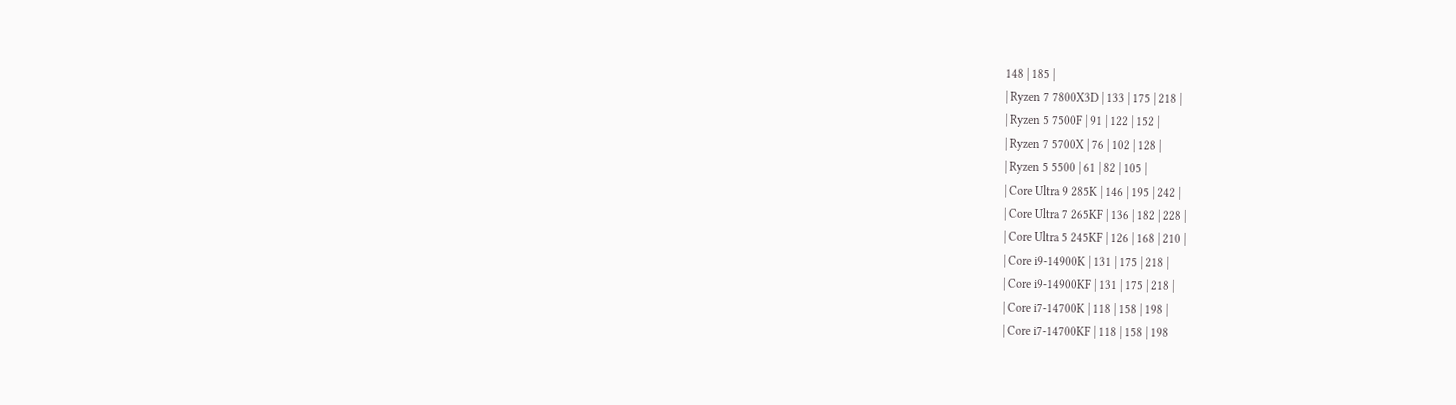148 | 185 |
| Ryzen 7 7800X3D | 133 | 175 | 218 |
| Ryzen 5 7500F | 91 | 122 | 152 |
| Ryzen 7 5700X | 76 | 102 | 128 |
| Ryzen 5 5500 | 61 | 82 | 105 |
| Core Ultra 9 285K | 146 | 195 | 242 |
| Core Ultra 7 265KF | 136 | 182 | 228 |
| Core Ultra 5 245KF | 126 | 168 | 210 |
| Core i9-14900K | 131 | 175 | 218 |
| Core i9-14900KF | 131 | 175 | 218 |
| Core i7-14700K | 118 | 158 | 198 |
| Core i7-14700KF | 118 | 158 | 198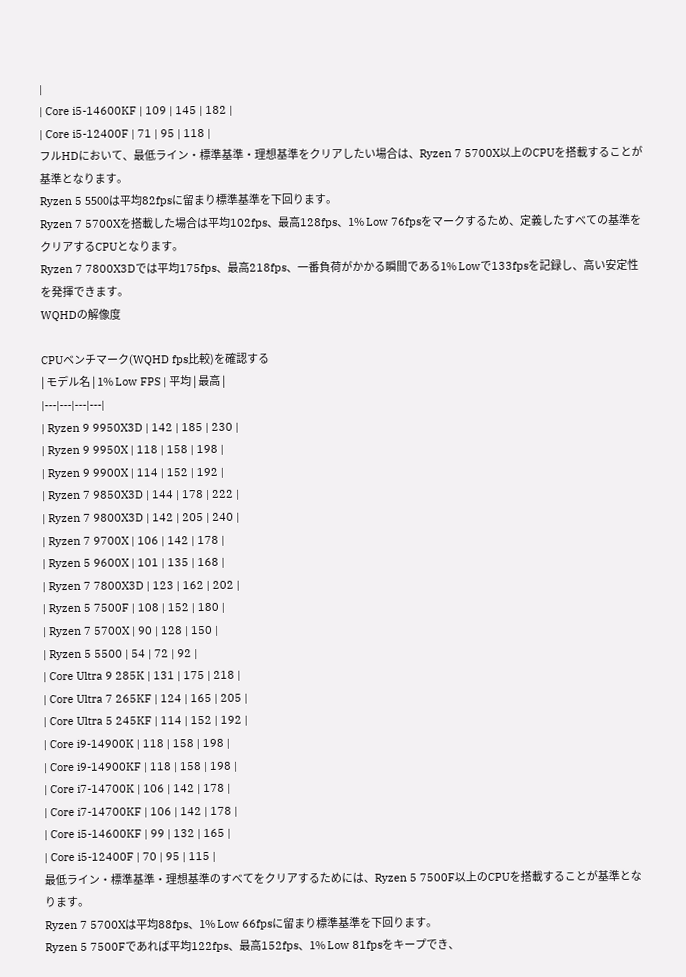|
| Core i5-14600KF | 109 | 145 | 182 |
| Core i5-12400F | 71 | 95 | 118 |
フルHDにおいて、最低ライン・標準基準・理想基準をクリアしたい場合は、Ryzen 7 5700X以上のCPUを搭載することが基準となります。
Ryzen 5 5500は平均82fpsに留まり標準基準を下回ります。
Ryzen 7 5700Xを搭載した場合は平均102fps、最高128fps、1% Low 76fpsをマークするため、定義したすべての基準をクリアするCPUとなります。
Ryzen 7 7800X3Dでは平均175fps、最高218fps、一番負荷がかかる瞬間である1% Lowで133fpsを記録し、高い安定性を発揮できます。
WQHDの解像度

CPUベンチマーク(WQHD fps比較)を確認する
| モデル名 | 1% Low FPS | 平均 | 最高 |
|---|---|---|---|
| Ryzen 9 9950X3D | 142 | 185 | 230 |
| Ryzen 9 9950X | 118 | 158 | 198 |
| Ryzen 9 9900X | 114 | 152 | 192 |
| Ryzen 7 9850X3D | 144 | 178 | 222 |
| Ryzen 7 9800X3D | 142 | 205 | 240 |
| Ryzen 7 9700X | 106 | 142 | 178 |
| Ryzen 5 9600X | 101 | 135 | 168 |
| Ryzen 7 7800X3D | 123 | 162 | 202 |
| Ryzen 5 7500F | 108 | 152 | 180 |
| Ryzen 7 5700X | 90 | 128 | 150 |
| Ryzen 5 5500 | 54 | 72 | 92 |
| Core Ultra 9 285K | 131 | 175 | 218 |
| Core Ultra 7 265KF | 124 | 165 | 205 |
| Core Ultra 5 245KF | 114 | 152 | 192 |
| Core i9-14900K | 118 | 158 | 198 |
| Core i9-14900KF | 118 | 158 | 198 |
| Core i7-14700K | 106 | 142 | 178 |
| Core i7-14700KF | 106 | 142 | 178 |
| Core i5-14600KF | 99 | 132 | 165 |
| Core i5-12400F | 70 | 95 | 115 |
最低ライン・標準基準・理想基準のすべてをクリアするためには、Ryzen 5 7500F以上のCPUを搭載することが基準となります。
Ryzen 7 5700Xは平均88fps、1% Low 66fpsに留まり標準基準を下回ります。
Ryzen 5 7500Fであれば平均122fps、最高152fps、1% Low 81fpsをキープでき、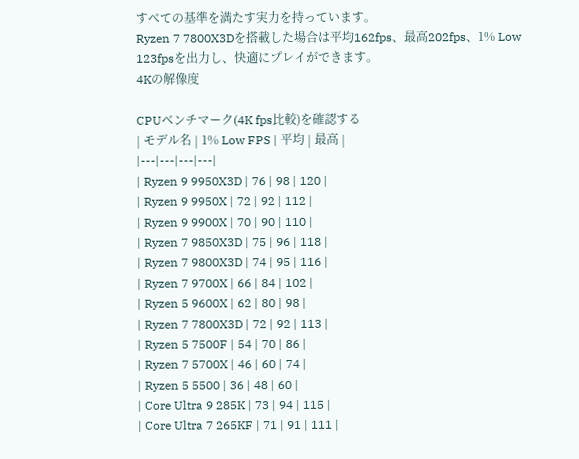すべての基準を満たす実力を持っています。
Ryzen 7 7800X3Dを搭載した場合は平均162fps、最高202fps、1% Low 123fpsを出力し、快適にプレイができます。
4Kの解像度

CPUベンチマーク(4K fps比較)を確認する
| モデル名 | 1% Low FPS | 平均 | 最高 |
|---|---|---|---|
| Ryzen 9 9950X3D | 76 | 98 | 120 |
| Ryzen 9 9950X | 72 | 92 | 112 |
| Ryzen 9 9900X | 70 | 90 | 110 |
| Ryzen 7 9850X3D | 75 | 96 | 118 |
| Ryzen 7 9800X3D | 74 | 95 | 116 |
| Ryzen 7 9700X | 66 | 84 | 102 |
| Ryzen 5 9600X | 62 | 80 | 98 |
| Ryzen 7 7800X3D | 72 | 92 | 113 |
| Ryzen 5 7500F | 54 | 70 | 86 |
| Ryzen 7 5700X | 46 | 60 | 74 |
| Ryzen 5 5500 | 36 | 48 | 60 |
| Core Ultra 9 285K | 73 | 94 | 115 |
| Core Ultra 7 265KF | 71 | 91 | 111 |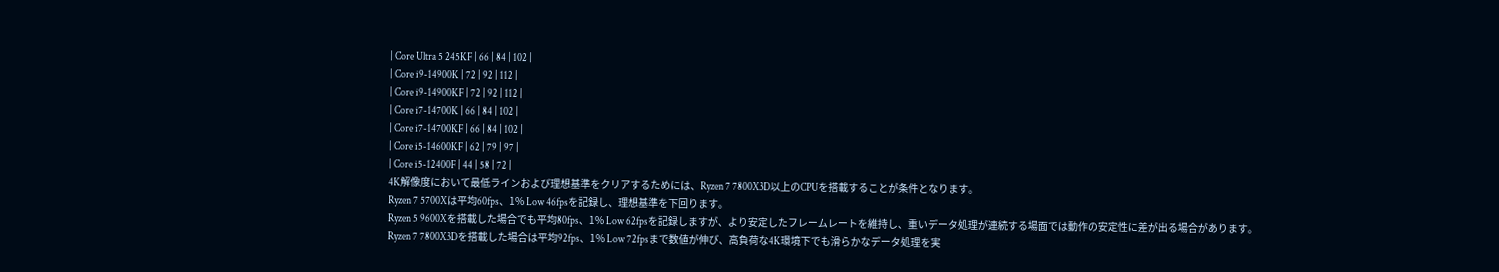| Core Ultra 5 245KF | 66 | 84 | 102 |
| Core i9-14900K | 72 | 92 | 112 |
| Core i9-14900KF | 72 | 92 | 112 |
| Core i7-14700K | 66 | 84 | 102 |
| Core i7-14700KF | 66 | 84 | 102 |
| Core i5-14600KF | 62 | 79 | 97 |
| Core i5-12400F | 44 | 58 | 72 |
4K解像度において最低ラインおよび理想基準をクリアするためには、Ryzen 7 7800X3D以上のCPUを搭載することが条件となります。
Ryzen 7 5700Xは平均60fps、1% Low 46fpsを記録し、理想基準を下回ります。
Ryzen 5 9600Xを搭載した場合でも平均80fps、1% Low 62fpsを記録しますが、より安定したフレームレートを維持し、重いデータ処理が連続する場面では動作の安定性に差が出る場合があります。
Ryzen 7 7800X3Dを搭載した場合は平均92fps、1% Low 72fpsまで数値が伸び、高負荷な4K環境下でも滑らかなデータ処理を実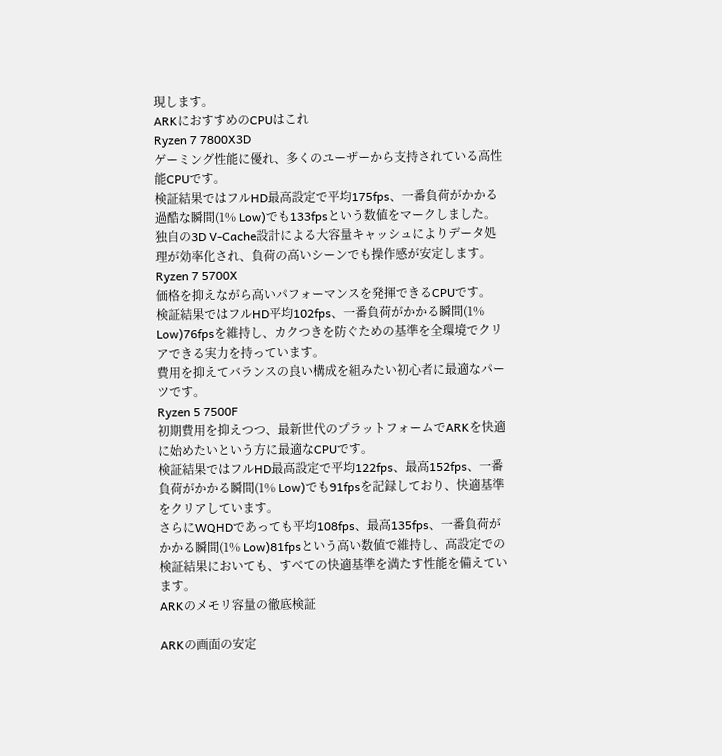現します。
ARKにおすすめのCPUはこれ
Ryzen 7 7800X3D
ゲーミング性能に優れ、多くのユーザーから支持されている高性能CPUです。
検証結果ではフルHD最高設定で平均175fps、一番負荷がかかる過酷な瞬間(1% Low)でも133fpsという数値をマークしました。
独自の3D V-Cache設計による大容量キャッシュによりデータ処理が効率化され、負荷の高いシーンでも操作感が安定します。
Ryzen 7 5700X
価格を抑えながら高いパフォーマンスを発揮できるCPUです。
検証結果ではフルHD平均102fps、一番負荷がかかる瞬間(1% Low)76fpsを維持し、カクつきを防ぐための基準を全環境でクリアできる実力を持っています。
費用を抑えてバランスの良い構成を組みたい初心者に最適なパーツです。
Ryzen 5 7500F
初期費用を抑えつつ、最新世代のプラットフォームでARKを快適に始めたいという方に最適なCPUです。
検証結果ではフルHD最高設定で平均122fps、最高152fps、一番負荷がかかる瞬間(1% Low)でも91fpsを記録しており、快適基準をクリアしています。
さらにWQHDであっても平均108fps、最高135fps、一番負荷がかかる瞬間(1% Low)81fpsという高い数値で維持し、高設定での検証結果においても、すべての快適基準を満たす性能を備えています。
ARKのメモリ容量の徹底検証

ARKの画面の安定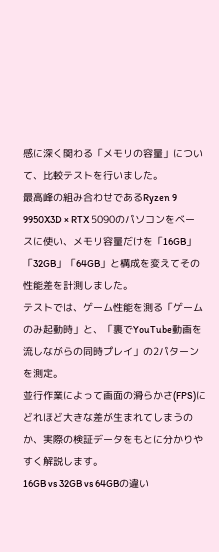感に深く関わる「メモリの容量」について、比較テストを行いました。
最高峰の組み合わせであるRyzen 9 9950X3D × RTX 5090のパソコンをベースに使い、メモリ容量だけを「16GB」「32GB」「64GB」と構成を変えてその性能差を計測しました。
テストでは、ゲーム性能を測る「ゲームのみ起動時」と、「裏でYouTube動画を流しながらの同時プレイ」の2パターンを測定。
並行作業によって画面の滑らかさ(FPS)にどれほど大きな差が生まれてしまうのか、実際の検証データをもとに分かりやすく解説します。
16GB vs 32GB vs 64GBの違い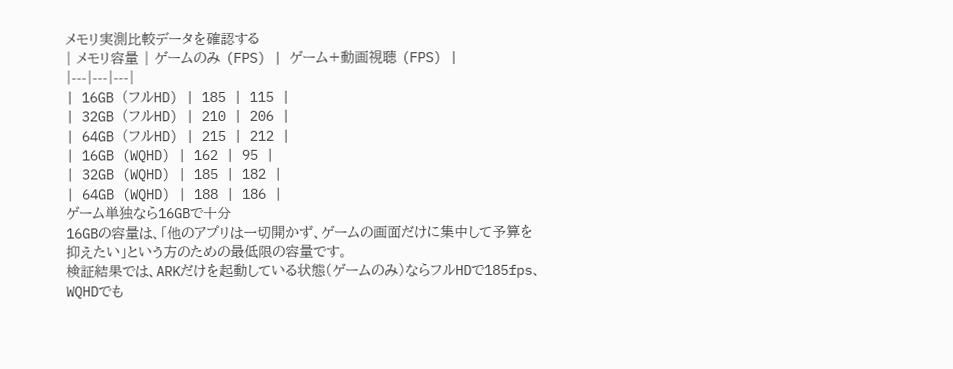メモリ実測比較データを確認する
| メモリ容量 | ゲームのみ (FPS) | ゲーム+動画視聴 (FPS) |
|---|---|---|
| 16GB (フルHD) | 185 | 115 |
| 32GB (フルHD) | 210 | 206 |
| 64GB (フルHD) | 215 | 212 |
| 16GB (WQHD) | 162 | 95 |
| 32GB (WQHD) | 185 | 182 |
| 64GB (WQHD) | 188 | 186 |
ゲーム単独なら16GBで十分
16GBの容量は、「他のアプリは一切開かず、ゲームの画面だけに集中して予算を抑えたい」という方のための最低限の容量です。
検証結果では、ARKだけを起動している状態(ゲームのみ)ならフルHDで185fps、WQHDでも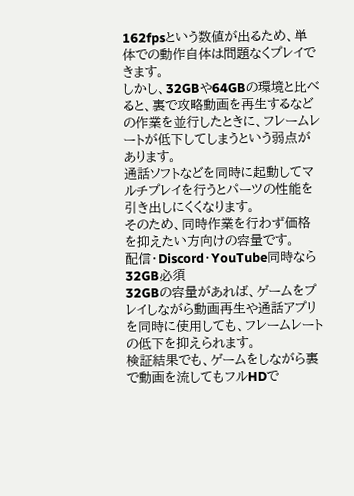162fpsという数値が出るため、単体での動作自体は問題なくプレイできます。
しかし、32GBや64GBの環境と比べると、裏で攻略動画を再生するなどの作業を並行したときに、フレームレートが低下してしまうという弱点があります。
通話ソフトなどを同時に起動してマルチプレイを行うとパーツの性能を引き出しにくくなります。
そのため、同時作業を行わず価格を抑えたい方向けの容量です。
配信・Discord・YouTube同時なら32GB必須
32GBの容量があれば、ゲームをプレイしながら動画再生や通話アプリを同時に使用しても、フレームレートの低下を抑えられます。
検証結果でも、ゲームをしながら裏で動画を流してもフルHDで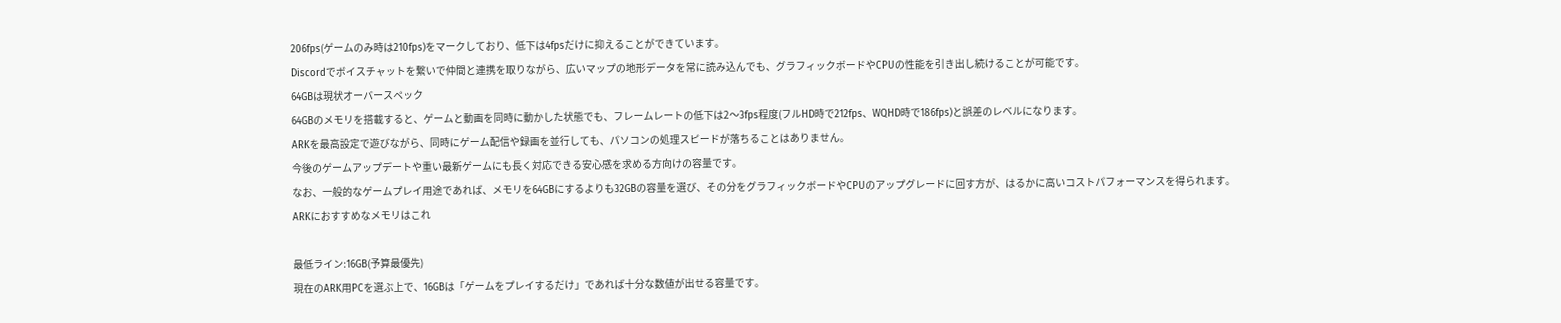206fps(ゲームのみ時は210fps)をマークしており、低下は4fpsだけに抑えることができています。
Discordでボイスチャットを繋いで仲間と連携を取りながら、広いマップの地形データを常に読み込んでも、グラフィックボードやCPUの性能を引き出し続けることが可能です。
64GBは現状オーバースペック
64GBのメモリを搭載すると、ゲームと動画を同時に動かした状態でも、フレームレートの低下は2〜3fps程度(フルHD時で212fps、WQHD時で186fps)と誤差のレベルになります。
ARKを最高設定で遊びながら、同時にゲーム配信や録画を並行しても、パソコンの処理スピードが落ちることはありません。
今後のゲームアップデートや重い最新ゲームにも長く対応できる安心感を求める方向けの容量です。
なお、一般的なゲームプレイ用途であれば、メモリを64GBにするよりも32GBの容量を選び、その分をグラフィックボードやCPUのアップグレードに回す方が、はるかに高いコストパフォーマンスを得られます。
ARKにおすすめなメモリはこれ

最低ライン:16GB(予算最優先)
現在のARK用PCを選ぶ上で、16GBは「ゲームをプレイするだけ」であれば十分な数値が出せる容量です。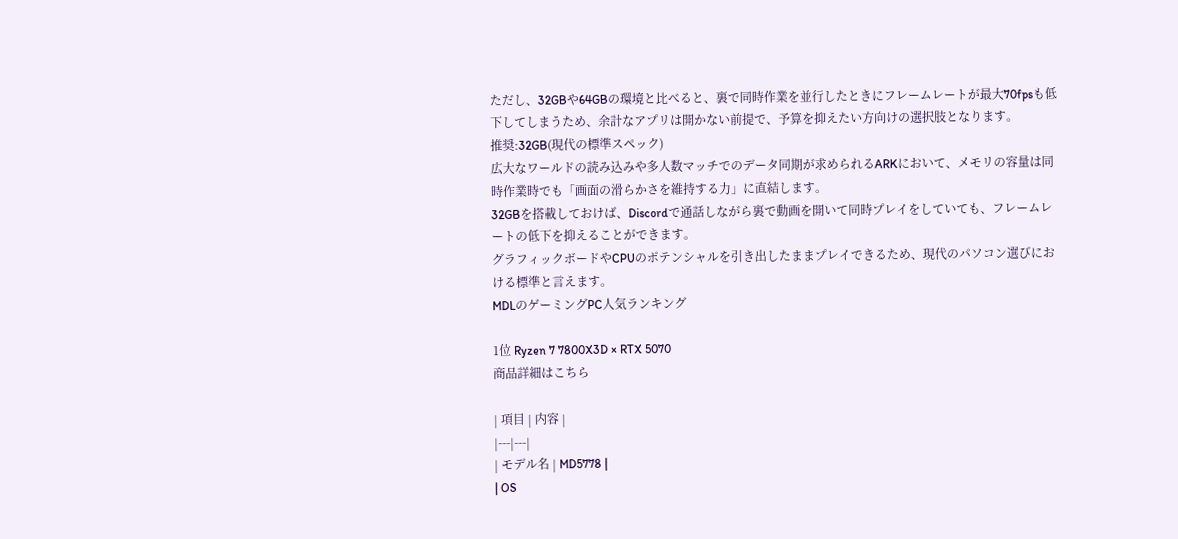ただし、32GBや64GBの環境と比べると、裏で同時作業を並行したときにフレームレートが最大70fpsも低下してしまうため、余計なアプリは開かない前提で、予算を抑えたい方向けの選択肢となります。
推奨:32GB(現代の標準スペック)
広大なワールドの読み込みや多人数マッチでのデータ同期が求められるARKにおいて、メモリの容量は同時作業時でも「画面の滑らかさを維持する力」に直結します。
32GBを搭載しておけば、Discordで通話しながら裏で動画を開いて同時プレイをしていても、フレームレートの低下を抑えることができます。
グラフィックボードやCPUのポテンシャルを引き出したままプレイできるため、現代のパソコン選びにおける標準と言えます。
MDLのゲーミングPC人気ランキング

1位 Ryzen 7 7800X3D × RTX 5070
商品詳細はこちら

| 項目 | 内容 |
|---|---|
| モデル名 | MD5778 |
| OS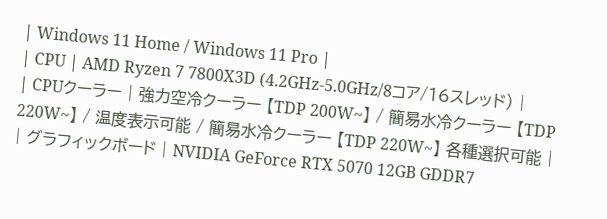| Windows 11 Home / Windows 11 Pro |
| CPU | AMD Ryzen 7 7800X3D (4.2GHz-5.0GHz/8コア/16スレッド) |
| CPUクーラー | 強力空冷クーラー 【TDP 200W~】 / 簡易水冷クーラー 【TDP 220W~】 / 温度表示可能 / 簡易水冷クーラー 【TDP 220W~】 各種選択可能 |
| グラフィックボード | NVIDIA GeForce RTX 5070 12GB GDDR7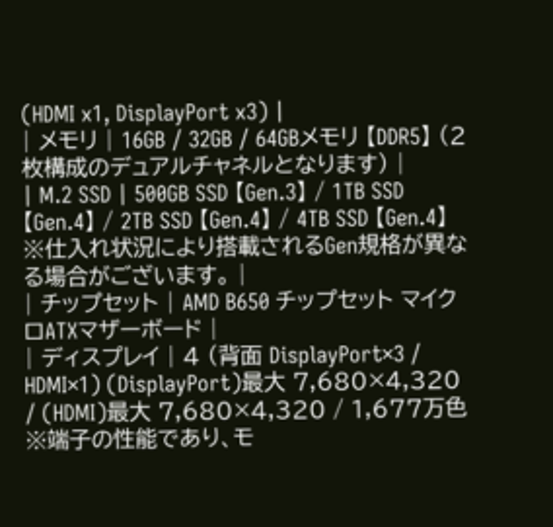(HDMI x1, DisplayPort x3) |
| メモリ | 16GB / 32GB / 64GBメモリ 【DDR5】 (2枚構成のデュアルチャネルとなります) |
| M.2 SSD | 500GB SSD 【Gen.3】 / 1TB SSD 【Gen.4】 / 2TB SSD 【Gen.4】 / 4TB SSD 【Gen.4】 ※仕入れ状況により搭載されるGen規格が異なる場合がございます。 |
| チップセット | AMD B650 チップセット マイクロATXマザーボード |
| ディスプレイ | 4 (背面 DisplayPort×3 / HDMI×1) (DisplayPort)最大 7,680×4,320 / (HDMI)最大 7,680×4,320 / 1,677万色 ※端子の性能であり、モ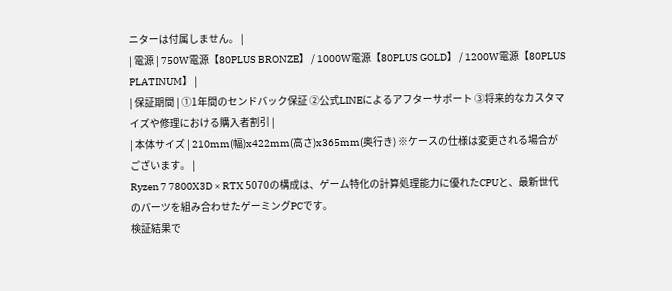ニターは付属しません。 |
| 電源 | 750W電源【80PLUS BRONZE】 / 1000W電源【80PLUS GOLD】 / 1200W電源【80PLUS PLATINUM】 |
| 保証期間 | ①1年間のセンドバック保証 ②公式LINEによるアフターサポート ③将来的なカスタマイズや修理における購入者割引 |
| 本体サイズ | 210mm(幅)x422mm(高さ)x365mm(奥行き) ※ケースの仕様は変更される場合がございます。 |
Ryzen 7 7800X3D × RTX 5070の構成は、ゲーム特化の計算処理能力に優れたCPUと、最新世代のパーツを組み合わせたゲーミングPCです。
検証結果で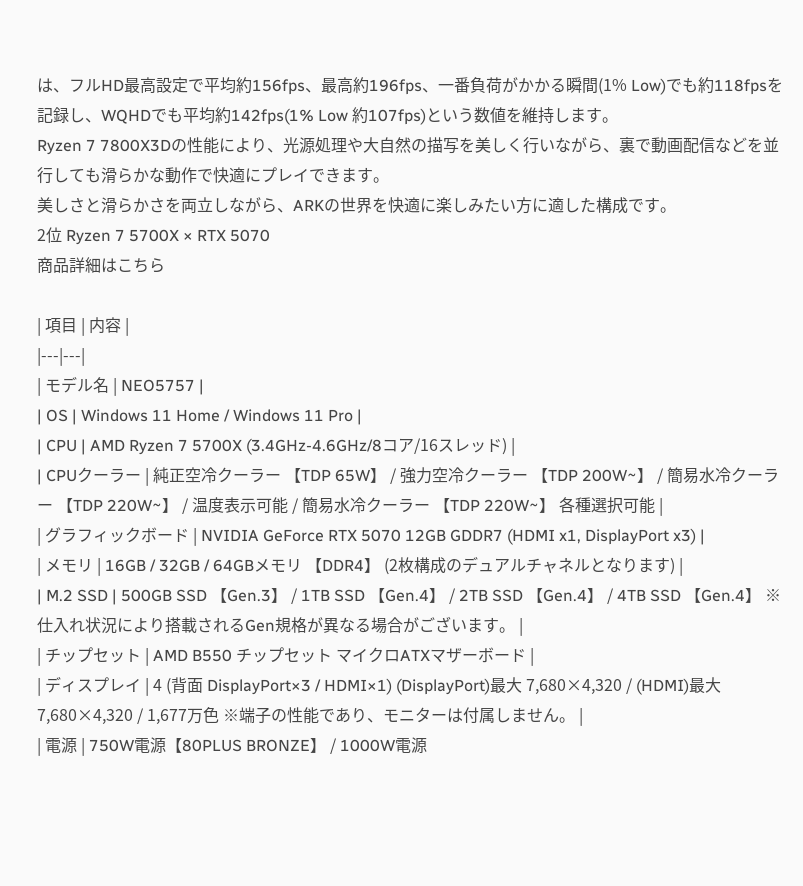は、フルHD最高設定で平均約156fps、最高約196fps、一番負荷がかかる瞬間(1% Low)でも約118fpsを記録し、WQHDでも平均約142fps(1% Low 約107fps)という数値を維持します。
Ryzen 7 7800X3Dの性能により、光源処理や大自然の描写を美しく行いながら、裏で動画配信などを並行しても滑らかな動作で快適にプレイできます。
美しさと滑らかさを両立しながら、ARKの世界を快適に楽しみたい方に適した構成です。
2位 Ryzen 7 5700X × RTX 5070
商品詳細はこちら

| 項目 | 内容 |
|---|---|
| モデル名 | NEO5757 |
| OS | Windows 11 Home / Windows 11 Pro |
| CPU | AMD Ryzen 7 5700X (3.4GHz-4.6GHz/8コア/16スレッド) |
| CPUクーラー | 純正空冷クーラー 【TDP 65W】 / 強力空冷クーラー 【TDP 200W~】 / 簡易水冷クーラー 【TDP 220W~】 / 温度表示可能 / 簡易水冷クーラー 【TDP 220W~】 各種選択可能 |
| グラフィックボード | NVIDIA GeForce RTX 5070 12GB GDDR7 (HDMI x1, DisplayPort x3) |
| メモリ | 16GB / 32GB / 64GBメモリ 【DDR4】 (2枚構成のデュアルチャネルとなります) |
| M.2 SSD | 500GB SSD 【Gen.3】 / 1TB SSD 【Gen.4】 / 2TB SSD 【Gen.4】 / 4TB SSD 【Gen.4】 ※仕入れ状況により搭載されるGen規格が異なる場合がございます。 |
| チップセット | AMD B550 チップセット マイクロATXマザーボード |
| ディスプレイ | 4 (背面 DisplayPort×3 / HDMI×1) (DisplayPort)最大 7,680×4,320 / (HDMI)最大 7,680×4,320 / 1,677万色 ※端子の性能であり、モニターは付属しません。 |
| 電源 | 750W電源【80PLUS BRONZE】 / 1000W電源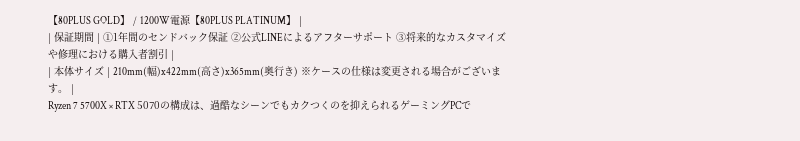【80PLUS GOLD】 / 1200W電源【80PLUS PLATINUM】 |
| 保証期間 | ①1年間のセンドバック保証 ②公式LINEによるアフターサポート ③将来的なカスタマイズや修理における購入者割引 |
| 本体サイズ | 210mm(幅)x422mm(高さ)x365mm(奥行き) ※ケースの仕様は変更される場合がございます。 |
Ryzen 7 5700X × RTX 5070の構成は、過酷なシーンでもカクつくのを抑えられるゲーミングPCで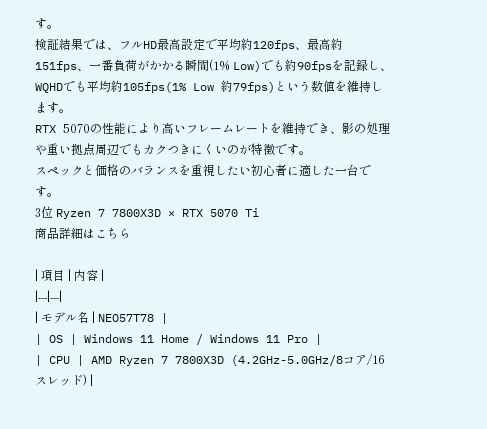す。
検証結果では、フルHD最高設定で平均約120fps、最高約151fps、一番負荷がかかる瞬間(1% Low)でも約90fpsを記録し、WQHDでも平均約105fps(1% Low 約79fps)という数値を維持します。
RTX 5070の性能により高いフレームレートを維持でき、影の処理や重い拠点周辺でもカクつきにくいのが特徴です。
スペックと価格のバランスを重視したい初心者に適した一台です。
3位 Ryzen 7 7800X3D × RTX 5070 Ti
商品詳細はこちら

| 項目 | 内容 |
|---|---|
| モデル名 | NEO57T78 |
| OS | Windows 11 Home / Windows 11 Pro |
| CPU | AMD Ryzen 7 7800X3D (4.2GHz-5.0GHz/8コア/16スレッド) |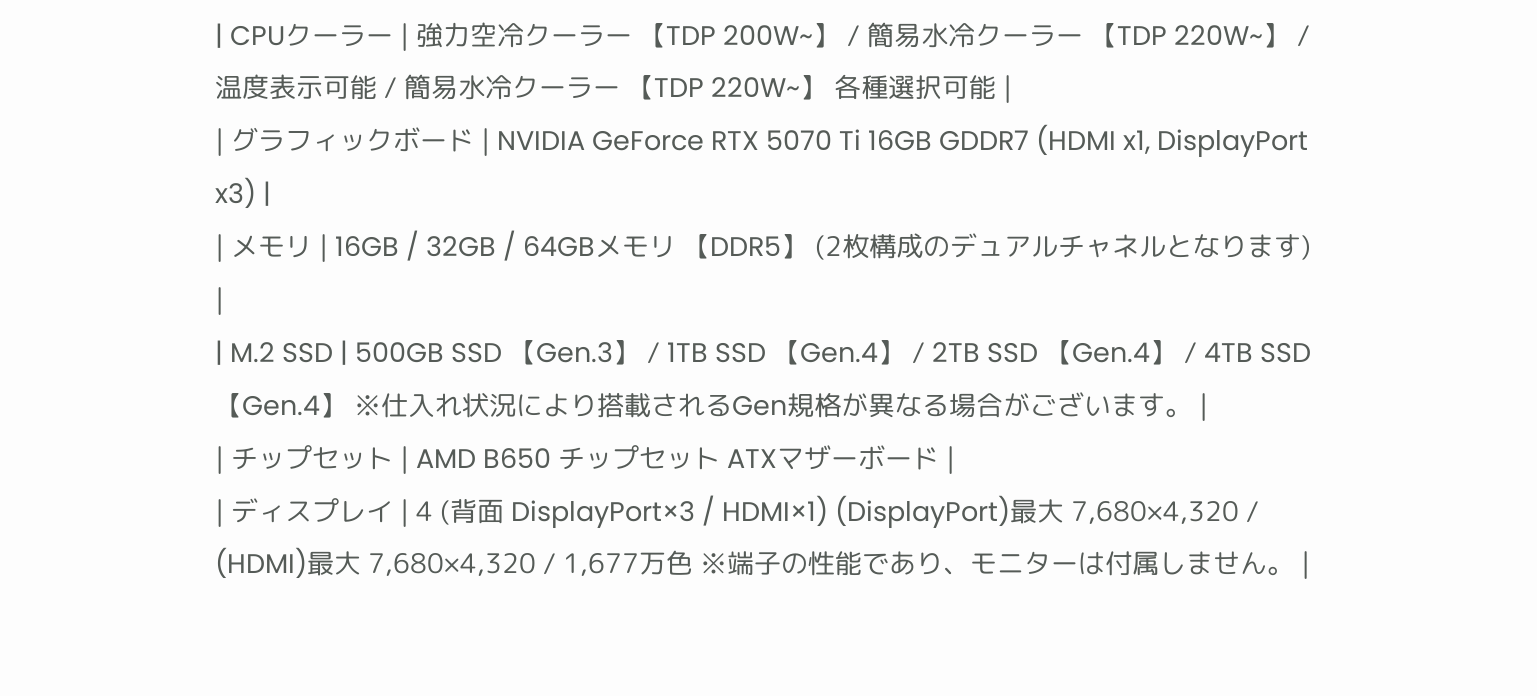| CPUクーラー | 強力空冷クーラー 【TDP 200W~】 / 簡易水冷クーラー 【TDP 220W~】 / 温度表示可能 / 簡易水冷クーラー 【TDP 220W~】 各種選択可能 |
| グラフィックボード | NVIDIA GeForce RTX 5070 Ti 16GB GDDR7 (HDMI x1, DisplayPort x3) |
| メモリ | 16GB / 32GB / 64GBメモリ 【DDR5】 (2枚構成のデュアルチャネルとなります) |
| M.2 SSD | 500GB SSD 【Gen.3】 / 1TB SSD 【Gen.4】 / 2TB SSD 【Gen.4】 / 4TB SSD 【Gen.4】 ※仕入れ状況により搭載されるGen規格が異なる場合がございます。 |
| チップセット | AMD B650 チップセット ATXマザーボード |
| ディスプレイ | 4 (背面 DisplayPort×3 / HDMI×1) (DisplayPort)最大 7,680×4,320 / (HDMI)最大 7,680×4,320 / 1,677万色 ※端子の性能であり、モニターは付属しません。 |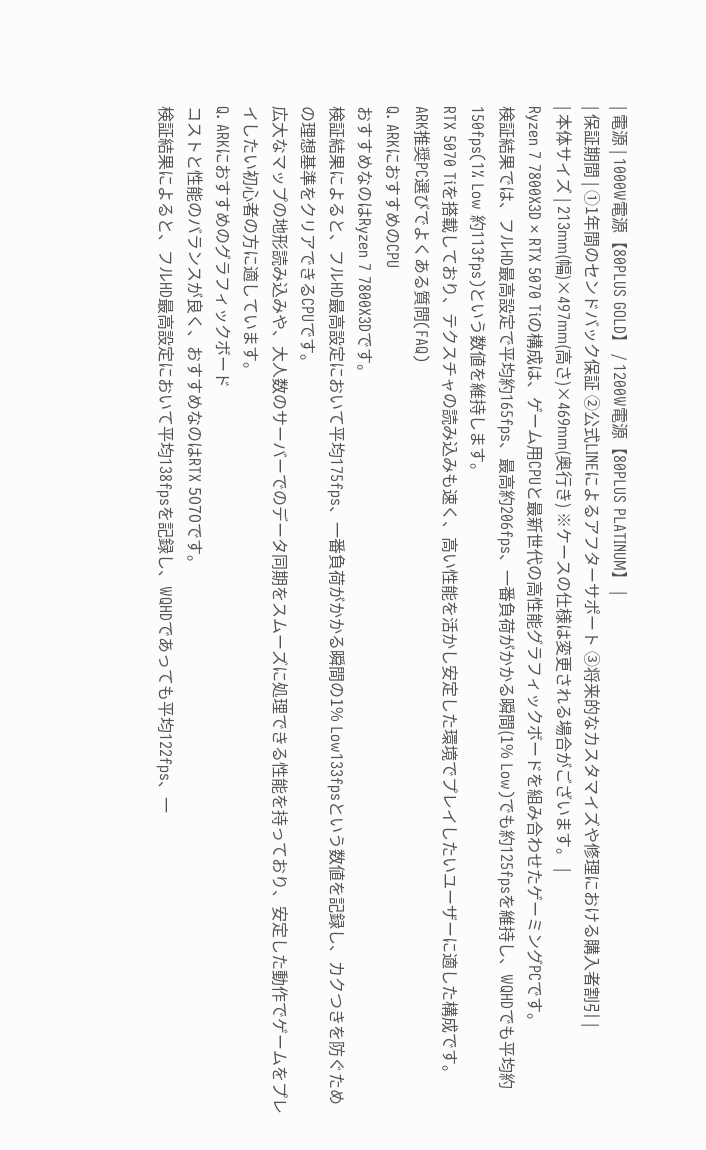| 電源 | 1000W電源【80PLUS GOLD】 / 1200W電源【80PLUS PLATINUM】 |
| 保証期間 | ①1年間のセンドバック保証 ②公式LINEによるアフターサポート ③将来的なカスタマイズや修理における購入者割引 |
| 本体サイズ | 213mm(幅)×497mm(高さ)×469mm(奥行き) ※ケースの仕様は変更される場合がございます。 |
Ryzen 7 7800X3D × RTX 5070 Tiの構成は、ゲーム用CPUと最新世代の高性能グラフィックボードを組み合わせたゲーミングPCです。
検証結果では、フルHD最高設定で平均約165fps、最高約206fps、一番負荷がかかる瞬間(1% Low)でも約125fpsを維持し、WQHDでも平均約150fps(1% Low 約113fps)という数値を維持します。
RTX 5070 Tiを搭載しており、テクスチャの読み込みも速く、高い性能を活かし安定した環境でプレイしたいユーザーに適した構成です。
ARK推奨PC選びでよくある質問(FAQ)
Q. ARKにおすすめのCPU
おすすめなのはRyzen 7 7800X3Dです。
検証結果によると、フルHD最高設定において平均175fps、一番負荷がかかる瞬間の1% Low133fpsという数値を記録し、カクつきを防ぐための理想基準をクリアできるCPUです。
広大なマップの地形読み込みや、大人数のサーバーでのデータ同期をスムーズに処理できる性能を持っており、安定した動作でゲームをプレイしたい初心者の方に適しています。
Q. ARKにおすすめのグラフィックボード
コストと性能のバランスが良く、おすすめなのはRTX 5070です。
検証結果によると、フルHD最高設定において平均138fpsを記録し、WQHDであっても平均122fps、一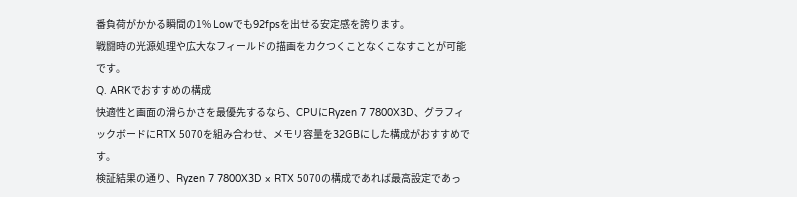番負荷がかかる瞬間の1% Lowでも92fpsを出せる安定感を誇ります。
戦闘時の光源処理や広大なフィールドの描画をカクつくことなくこなすことが可能です。
Q. ARKでおすすめの構成
快適性と画面の滑らかさを最優先するなら、CPUにRyzen 7 7800X3D、グラフィックボードにRTX 5070を組み合わせ、メモリ容量を32GBにした構成がおすすめです。
検証結果の通り、Ryzen 7 7800X3D × RTX 5070の構成であれば最高設定であっ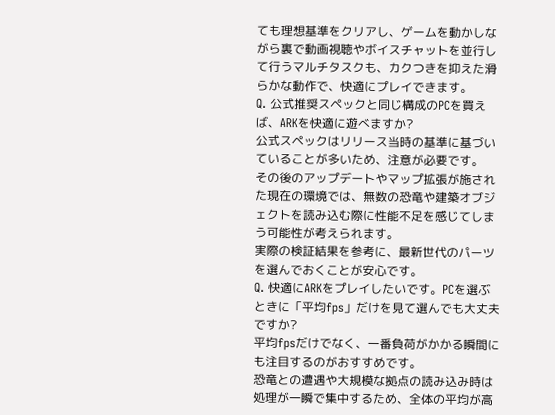ても理想基準をクリアし、ゲームを動かしながら裏で動画視聴やボイスチャットを並行して行うマルチタスクも、カクつきを抑えた滑らかな動作で、快適にプレイできます。
Q. 公式推奨スペックと同じ構成のPCを買えば、ARKを快適に遊べますか?
公式スペックはリリース当時の基準に基づいていることが多いため、注意が必要です。
その後のアップデートやマップ拡張が施された現在の環境では、無数の恐竜や建築オブジェクトを読み込む際に性能不足を感じてしまう可能性が考えられます。
実際の検証結果を参考に、最新世代のパーツを選んでおくことが安心です。
Q. 快適にARKをプレイしたいです。PCを選ぶときに「平均fps」だけを見て選んでも大丈夫ですか?
平均fpsだけでなく、一番負荷がかかる瞬間にも注目するのがおすすめです。
恐竜との遭遇や大規模な拠点の読み込み時は処理が一瞬で集中するため、全体の平均が高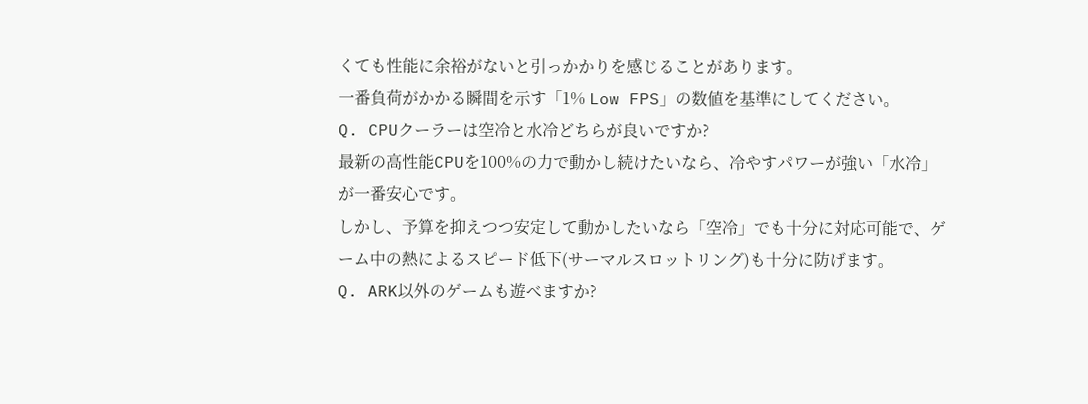くても性能に余裕がないと引っかかりを感じることがあります。
一番負荷がかかる瞬間を示す「1% Low FPS」の数値を基準にしてください。
Q. CPUクーラーは空冷と水冷どちらが良いですか?
最新の高性能CPUを100%の力で動かし続けたいなら、冷やすパワーが強い「水冷」が一番安心です。
しかし、予算を抑えつつ安定して動かしたいなら「空冷」でも十分に対応可能で、ゲーム中の熱によるスピード低下(サーマルスロットリング)も十分に防げます。
Q. ARK以外のゲームも遊べますか?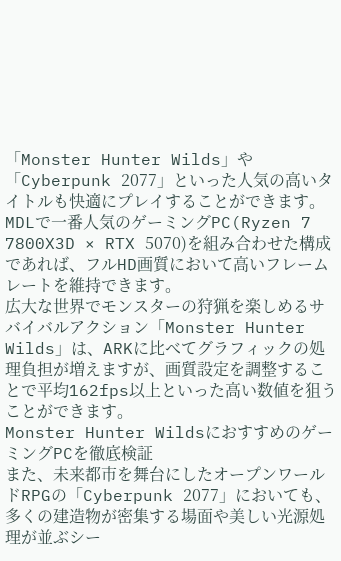「Monster Hunter Wilds」や「Cyberpunk 2077」といった人気の高いタイトルも快適にプレイすることができます。 MDLで一番人気のゲーミングPC(Ryzen 7 7800X3D × RTX 5070)を組み合わせた構成であれば、フルHD画質において高いフレームレートを維持できます。
広大な世界でモンスターの狩猟を楽しめるサバイバルアクション「Monster Hunter Wilds」は、ARKに比べてグラフィックの処理負担が増えますが、画質設定を調整することで平均162fps以上といった高い数値を狙うことができます。
Monster Hunter WildsにおすすめのゲーミングPCを徹底検証
また、未来都市を舞台にしたオープンワールドRPGの「Cyberpunk 2077」においても、多くの建造物が密集する場面や美しい光源処理が並ぶシー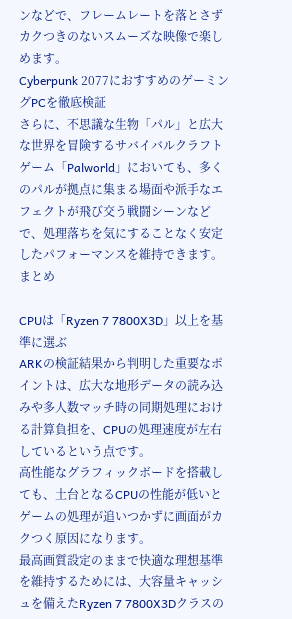ンなどで、フレームレートを落とさずカクつきのないスムーズな映像で楽しめます。
Cyberpunk 2077におすすめのゲーミングPCを徹底検証
さらに、不思議な生物「パル」と広大な世界を冒険するサバイバルクラフトゲーム「Palworld」においても、多くのパルが拠点に集まる場面や派手なエフェクトが飛び交う戦闘シーンなどで、処理落ちを気にすることなく安定したパフォーマンスを維持できます。
まとめ

CPUは「Ryzen 7 7800X3D」以上を基準に選ぶ
ARKの検証結果から判明した重要なポイントは、広大な地形データの読み込みや多人数マッチ時の同期処理における計算負担を、CPUの処理速度が左右しているという点です。
高性能なグラフィックボードを搭載しても、土台となるCPUの性能が低いとゲームの処理が追いつかずに画面がカクつく原因になります。
最高画質設定のままで快適な理想基準を維持するためには、大容量キャッシュを備えたRyzen 7 7800X3Dクラスの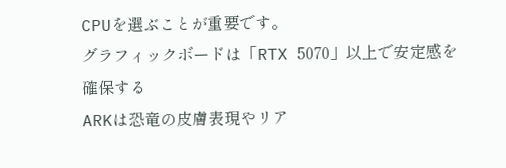CPUを選ぶことが重要です。
グラフィックボードは「RTX 5070」以上で安定感を確保する
ARKは恐竜の皮膚表現やリア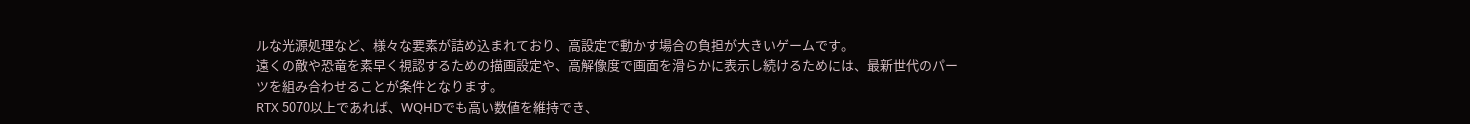ルな光源処理など、様々な要素が詰め込まれており、高設定で動かす場合の負担が大きいゲームです。
遠くの敵や恐竜を素早く視認するための描画設定や、高解像度で画面を滑らかに表示し続けるためには、最新世代のパーツを組み合わせることが条件となります。
RTX 5070以上であれば、WQHDでも高い数値を維持でき、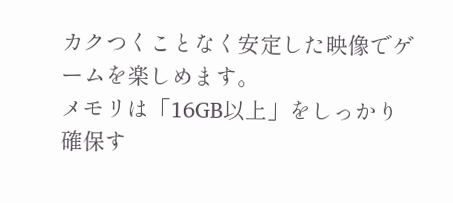カクつくことなく安定した映像でゲームを楽しめます。
メモリは「16GB以上」をしっかり確保す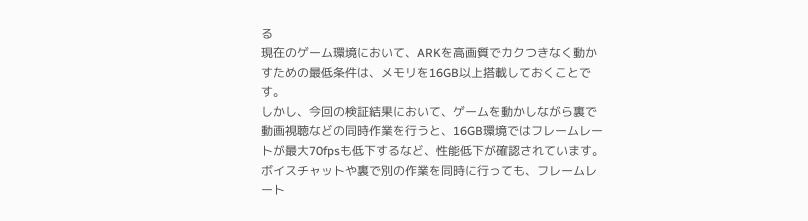る
現在のゲーム環境において、ARKを高画質でカクつきなく動かすための最低条件は、メモリを16GB以上搭載しておくことです。
しかし、今回の検証結果において、ゲームを動かしながら裏で動画視聴などの同時作業を行うと、16GB環境ではフレームレートが最大70fpsも低下するなど、性能低下が確認されています。
ボイスチャットや裏で別の作業を同時に行っても、フレームレート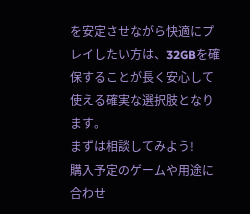を安定させながら快適にプレイしたい方は、32GBを確保することが長く安心して使える確実な選択肢となります。
まずは相談してみよう!
購入予定のゲームや用途に合わせ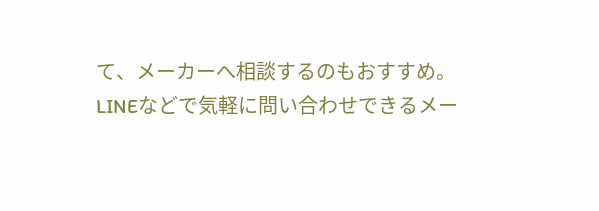て、メーカーへ相談するのもおすすめ。
LINEなどで気軽に問い合わせできるメー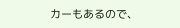カーもあるので、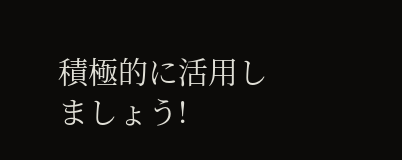積極的に活用しましょう!